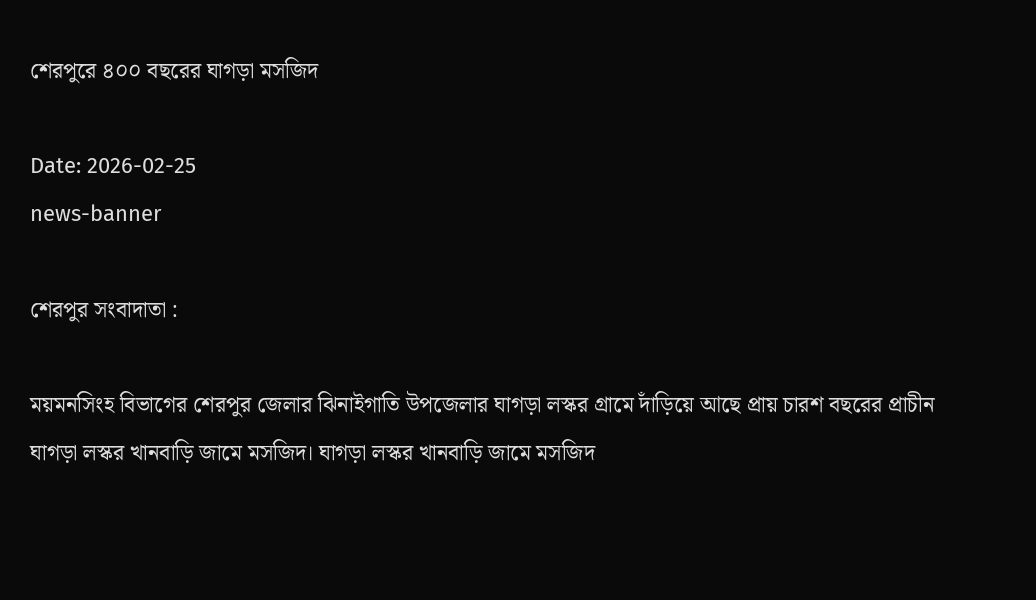শেরপুরে ৪০০ বছরের ঘাগড়া মসজিদ

Date: 2026-02-25
news-banner

শেরপুর সংবাদাতা :

ময়মনসিংহ বিভাগের শেরপুর জেলার ঝিনাইগাতি উপজেলার ঘাগড়া লস্কর গ্রামে দাঁড়িয়ে আছে প্রায় চারশ বছরের প্রাচীন ঘাগড়া লস্কর খানবাড়ি জামে মসজিদ। ঘাগড়া লস্কর খানবাড়ি জামে মসজিদ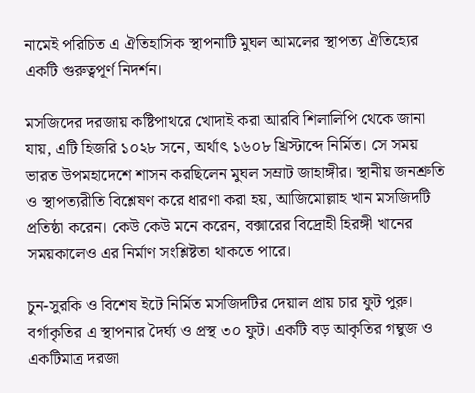নামেই পরিচিত এ ঐতিহাসিক স্থাপনাটি মুঘল আমলের স্থাপত্য ঐতিহ্যের একটি গুরুত্বপূর্ণ নিদর্শন।

মসজিদের দরজায় কষ্টিপাথরে খোদাই করা আরবি শিলালিপি থেকে জানা যায়, এটি হিজরি ১০২৮ সনে, অর্থাৎ ১৬০৮ খ্রিস্টাব্দে নির্মিত। সে সময় ভারত উপমহাদেশে শাসন করছিলেন মুঘল সম্রাট জাহাঙ্গীর। স্থানীয় জনশ্রুতি ও স্থাপত্যরীতি বিশ্লেষণ করে ধারণা করা হয়, আজিমোল্লাহ খান মসজিদটি প্রতিষ্ঠা করেন। কেউ কেউ মনে করেন, বক্সারের বিদ্রোহী হিরঙ্গী খানের সময়কালেও এর নির্মাণ সংশ্লিষ্টতা থাকতে পারে।

চুন-সুরকি ও বিশেষ ইটে নির্মিত মসজিদটির দেয়াল প্রায় চার ফুট পুরু। বর্গাকৃতির এ স্থাপনার দৈর্ঘ্য ও প্রস্থ ৩০ ফুট। একটি বড় আকৃতির গম্বুজ ও একটিমাত্র দরজা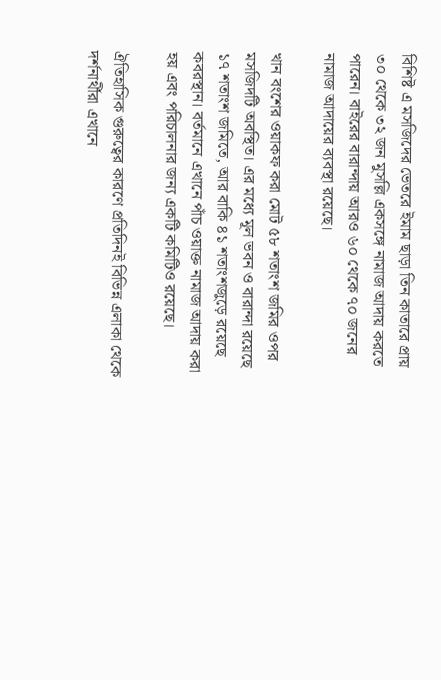বিশিষ্ট এ মসজিদের ভেতরে ইমাম ছাড়া তিন কাতারে প্রায় ৩০ থেকে ৩২ জন মুসল্লি একসঙ্গে নামাজ আদায় করতে পারেন। বাইরের বারান্দায় আরও ৬০ থেকে ৭০ জনের নামাজ আদায়ের ব্যবস্থা রয়েছে।

খান বংশের ওয়াকফ করা মোট ৫৮ শতাংশ জমির ওপর মসজিদটি অবস্থিত। এর মধ্যে মূল ভবন ও বারান্দা রয়েছে ১৭ শতাংশ জমিতে, আর বাকি ৪১ শতাংশজুড়ে রয়েছে কবরস্থান। বর্তমানে এখানে পাঁচ ওয়াক্ত নামাজ আদায় করা হয় এবং পরিচালনার জন্য একটি কমিটিও রয়েছে।

ঐতিহাসিক গুরুত্বের কারণে প্রতিদিনই বিভিন্ন এলাকা থেকে দর্শনার্থীরা এখানে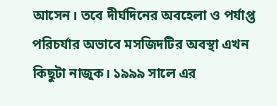আসেন। তবে দীর্ঘদিনের অবহেলা ও পর্যাপ্ত পরিচর্যার অভাবে মসজিদটির অবস্থা এখন কিছুটা নাজুক। ১৯৯৯ সালে এর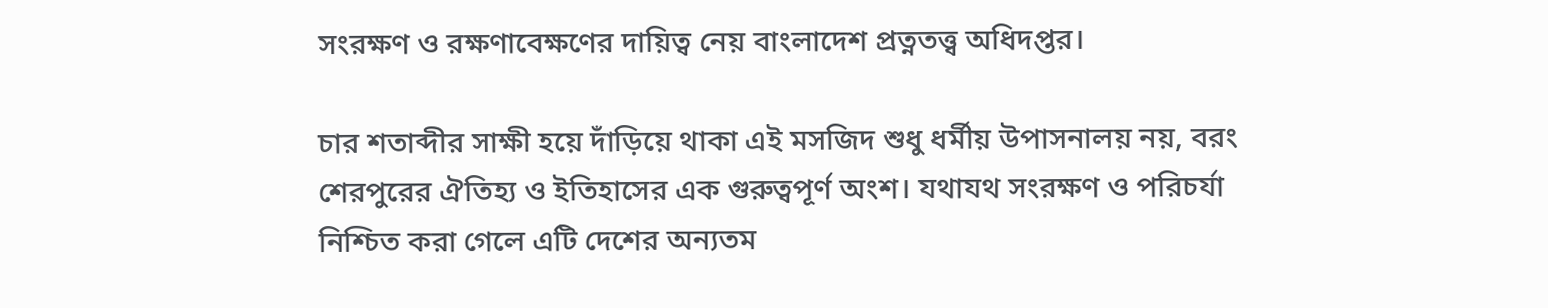সংরক্ষণ ও রক্ষণাবেক্ষণের দায়িত্ব নেয় বাংলাদেশ প্রত্নতত্ত্ব অধিদপ্তর।

চার শতাব্দীর সাক্ষী হয়ে দাঁড়িয়ে থাকা এই মসজিদ শুধু ধর্মীয় উপাসনালয় নয়, বরং শেরপুরের ঐতিহ্য ও ইতিহাসের এক গুরুত্বপূর্ণ অংশ। যথাযথ সংরক্ষণ ও পরিচর্যা নিশ্চিত করা গেলে এটি দেশের অন্যতম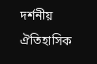দর্শনীয় ঐতিহাসিক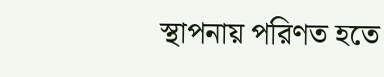স্থাপনায় পরিণত হতে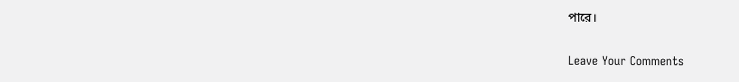পারে।

Leave Your Comments